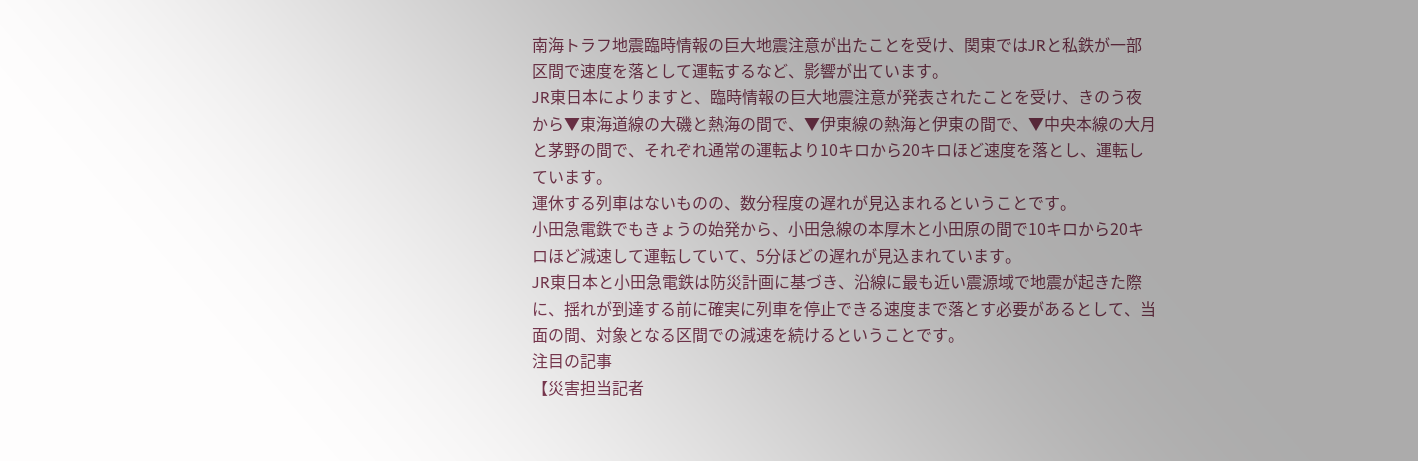南海トラフ地震臨時情報の巨大地震注意が出たことを受け、関東ではJRと私鉄が一部区間で速度を落として運転するなど、影響が出ています。
JR東日本によりますと、臨時情報の巨大地震注意が発表されたことを受け、きのう夜から▼東海道線の大磯と熱海の間で、▼伊東線の熱海と伊東の間で、▼中央本線の大月と茅野の間で、それぞれ通常の運転より10キロから20キロほど速度を落とし、運転しています。
運休する列車はないものの、数分程度の遅れが見込まれるということです。
小田急電鉄でもきょうの始発から、小田急線の本厚木と小田原の間で10キロから20キロほど減速して運転していて、5分ほどの遅れが見込まれています。
JR東日本と小田急電鉄は防災計画に基づき、沿線に最も近い震源域で地震が起きた際に、揺れが到達する前に確実に列車を停止できる速度まで落とす必要があるとして、当面の間、対象となる区間での減速を続けるということです。
注目の記事
【災害担当記者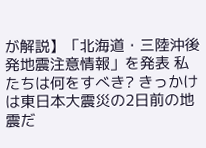が解説】「北海道・三陸沖後発地震注意情報」を発表 私たちは何をすべき? きっかけは東日本大震災の2日前の地震だ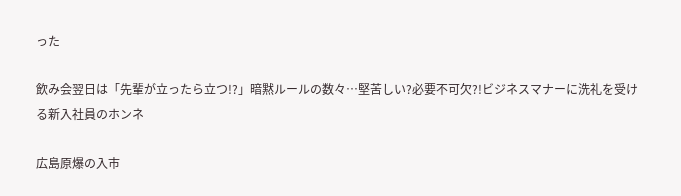った

飲み会翌日は「先輩が立ったら立つ!?」暗黙ルールの数々…堅苦しい?必要不可欠?!ビジネスマナーに洗礼を受ける新入社員のホンネ

広島原爆の入市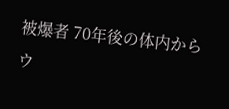被爆者 70年後の体内からウ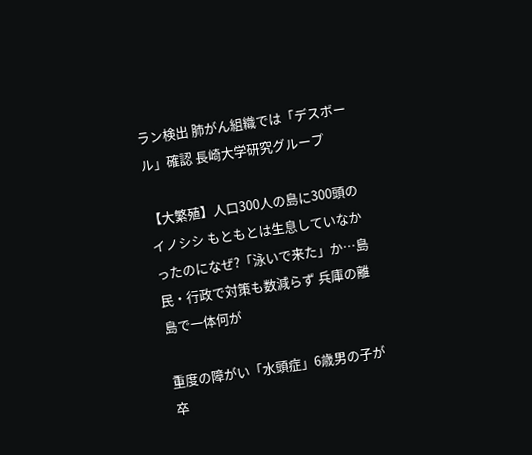ラン検出 肺がん組織では「デスボール」確認 長崎大学研究グループ

【大繁殖】人口300人の島に300頭のイノシシ もともとは生息していなかったのになぜ?「泳いで来た」か…島民・行政で対策も数減らず 兵庫の離島で一体何が

重度の障がい「水頭症」6歳男の子が卒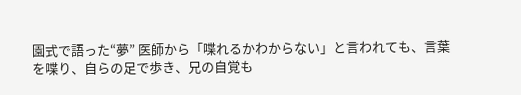園式で語った“夢” 医師から「喋れるかわからない」と言われても、言葉を喋り、自らの足で歩き、兄の自覚も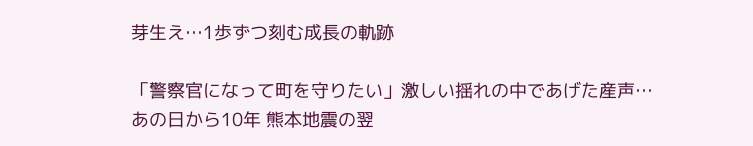芽生え…1歩ずつ刻む成長の軌跡

「警察官になって町を守りたい」激しい揺れの中であげた産声…あの日から10年 熊本地震の翌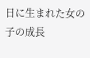日に生まれた女の子の成長